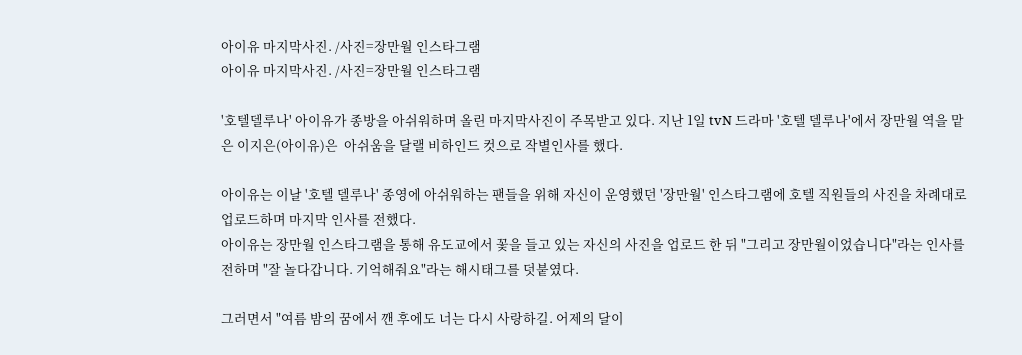아이유 마지막사진. /사진=장만월 인스타그램
아이유 마지막사진. /사진=장만월 인스타그램

'호텔델루나' 아이유가 종방을 아쉬워하며 올린 마지막사진이 주목받고 있다. 지난 1일 tvN 드라마 '호텔 델루나'에서 장만월 역을 맡은 이지은(아이유)은  아쉬움을 달랠 비하인드 컷으로 작별인사를 했다.

아이유는 이날 '호텔 델루나' 종영에 아쉬워하는 팬들을 위해 자신이 운영했던 '장만월' 인스타그램에 호텔 직원들의 사진을 차례대로 업로드하며 마지막 인사를 전했다.
아이유는 장만월 인스타그램을 통해 유도교에서 꽃을 들고 있는 자신의 사진을 업로드 한 뒤 "그리고 장만월이었습니다"라는 인사를 전하며 "잘 놀다갑니다. 기억해줘요"라는 해시태그를 덧붙였다.

그러면서 "여름 밤의 꿈에서 깬 후에도 너는 다시 사랑하길. 어제의 달이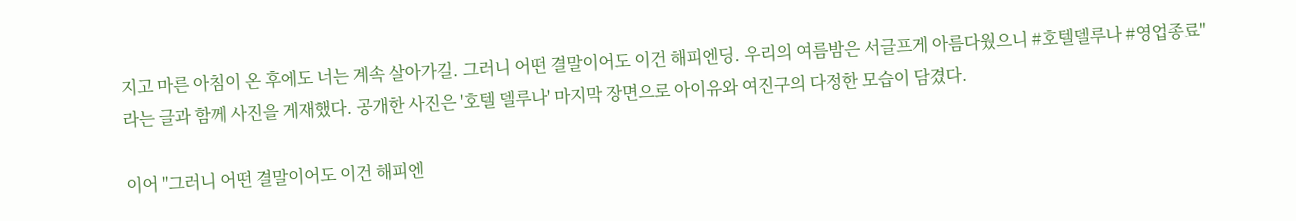지고 마른 아침이 온 후에도 너는 계속 살아가길. 그러니 어떤 결말이어도 이건 해피엔딩. 우리의 여름밤은 서글프게 아름다웠으니 #호텔델루나 #영업종료"라는 글과 함께 사진을 게재했다. 공개한 사진은 '호텔 델루나' 마지막 장면으로 아이유와 여진구의 다정한 모습이 담겼다.

이어 "그러니 어떤 결말이어도 이건 해피엔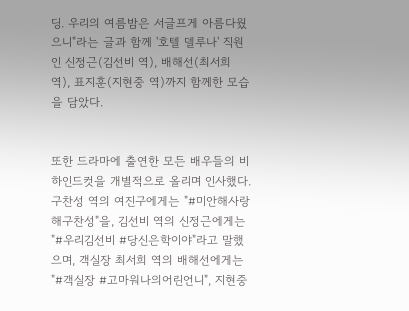딩. 우리의 여름밤은 서글프게 아름다웠으니"라는 글과 함께 '호텔 델루나' 직원인 신정근(김선비 역), 배해선(최서희 역), 표지훈(지현중 역)까지 함께한 모습을 담았다.


또한 드라마에 출연한 모든 배우들의 비하인드컷을 개별적으로 올리며 인사했다. 구찬성 역의 여진구에게는 "#미안해사랑해구찬성"을, 김선비 역의 신정근에게는 "#우리김선비 #당신은학이야"라고 말했으며, 객실장 최서희 역의 배해선에게는 "#객실장 #고마워나의어린언니", 지현중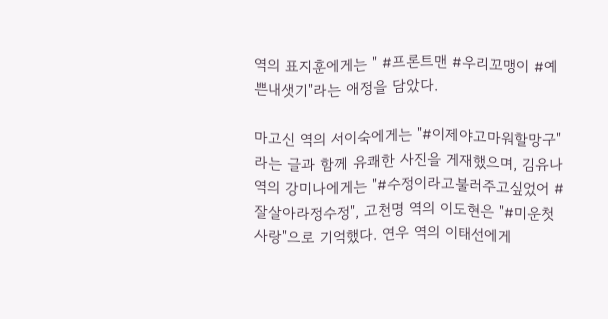역의 표지훈에게는 " #프론트맨 #우리꼬맹이 #예쁜내샛기"라는 애정을 담았다.

마고신 역의 서이숙에게는 "#이제야고마워할망구"라는 글과 함께 유쾌한 사진을 게재했으며, 김유나 역의 강미나에게는 "#수정이라고불러주고싶었어 #잘살아라정수정", 고천명 역의 이도현은 "#미운첫사랑"으로 기억했다. 연우 역의 이태선에게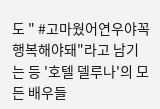도 " #고마웠어연우야꼭행복해야돼"라고 남기는 등 '호텔 델루나'의 모든 배우들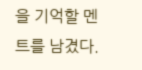을 기억할 멘트를 남겼다.